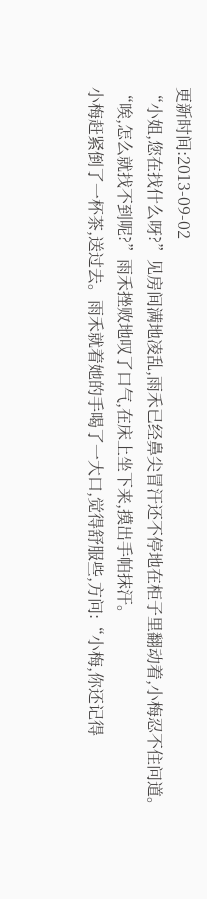更新时间:2013-09-02
“小姐,您在找什么呀?”见房间满地凌乱,雨禾已经鼻尖冒汗还不停地在柜子里翻动着,小梅忍不住问道。
“唉,怎么就找不到呢?”雨禾挫败地叹了口气,在床上坐下来,摸出手帕抹汗。
小梅赶紧倒了一杯茶,送过去。雨禾就着她的手喝了一大口,觉得舒服些,方问:“小梅,你还记得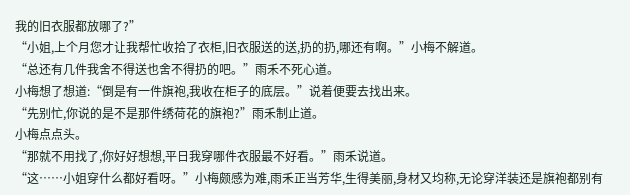我的旧衣服都放哪了?”
“小姐,上个月您才让我帮忙收拾了衣柜,旧衣服送的送,扔的扔,哪还有啊。”小梅不解道。
“总还有几件我舍不得送也舍不得扔的吧。”雨禾不死心道。
小梅想了想道:“倒是有一件旗袍,我收在柜子的底层。”说着便要去找出来。
“先别忙,你说的是不是那件绣荷花的旗袍?”雨禾制止道。
小梅点点头。
“那就不用找了,你好好想想,平日我穿哪件衣服最不好看。”雨禾说道。
“这……小姐穿什么都好看呀。”小梅颇感为难,雨禾正当芳华,生得美丽,身材又均称,无论穿洋装还是旗袍都别有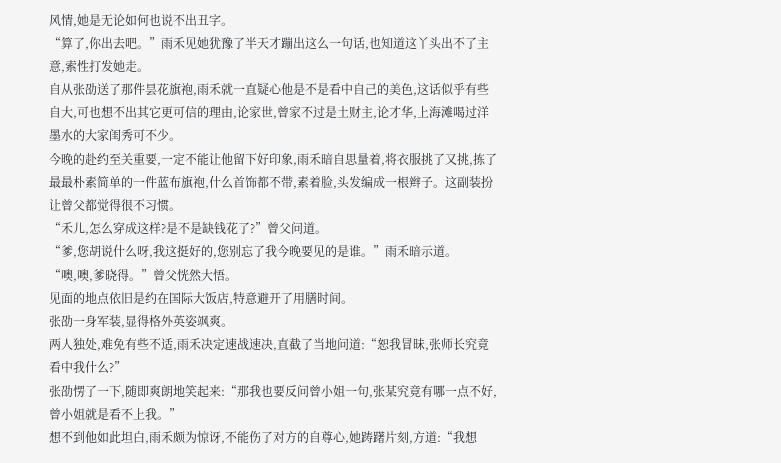风情,她是无论如何也说不出丑字。
“算了,你出去吧。”雨禾见她犹豫了半天才蹦出这么一句话,也知道这丫头出不了主意,索性打发她走。
自从张劭送了那件昙花旗袍,雨禾就一直疑心他是不是看中自己的美色,这话似乎有些自大,可也想不出其它更可信的理由,论家世,曾家不过是土财主,论才华,上海滩喝过洋墨水的大家闺秀可不少。
今晚的赴约至关重要,一定不能让他留下好印象,雨禾暗自思量着,将衣服挑了又挑,拣了最最朴素简单的一件蓝布旗袍,什么首饰都不带,素着脸,头发编成一根辫子。这副装扮让曾父都觉得很不习惯。
“禾儿,怎么穿成这样?是不是缺钱花了?”曾父问道。
“爹,您胡说什么呀,我这挺好的,您别忘了我今晚要见的是谁。”雨禾暗示道。
“噢,噢,爹晓得。”曾父恍然大悟。
见面的地点依旧是约在国际大饭店,特意避开了用膳时间。
张劭一身军装,显得格外英姿飒爽。
两人独处,难免有些不适,雨禾决定速战速决,直截了当地问道:“恕我冒昧,张师长究竟看中我什么?”
张劭愣了一下,随即爽朗地笑起来:“那我也要反问曾小姐一句,张某究竟有哪一点不好,曾小姐就是看不上我。”
想不到他如此坦白,雨禾颇为惊讶,不能伤了对方的自尊心,她踌躇片刻,方道:“我想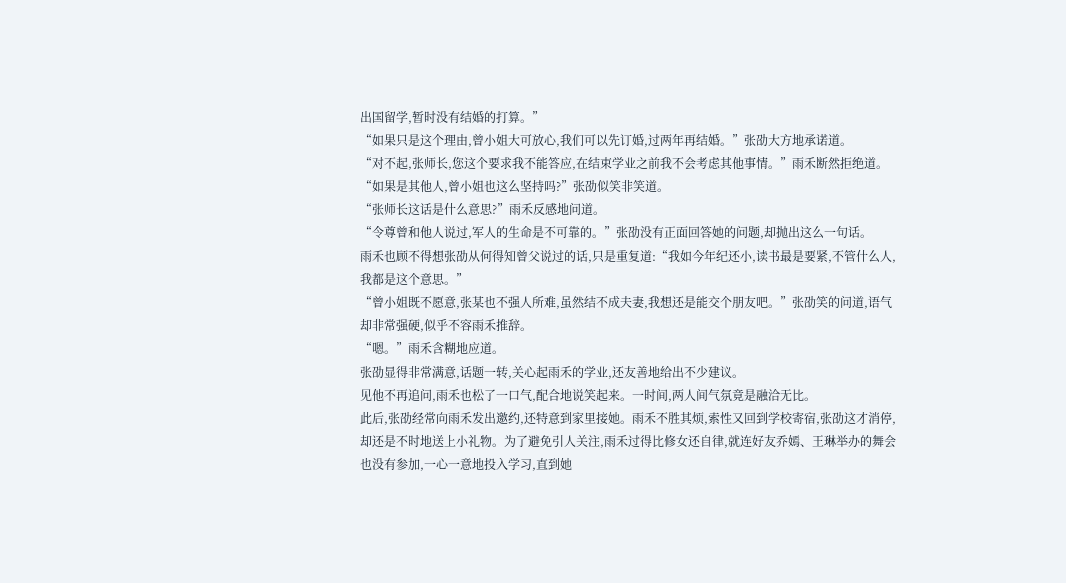出国留学,暂时没有结婚的打算。”
“如果只是这个理由,曾小姐大可放心,我们可以先订婚,过两年再结婚。”张劭大方地承诺道。
“对不起,张师长,您这个要求我不能答应,在结束学业之前我不会考虑其他事情。”雨禾断然拒绝道。
“如果是其他人,曾小姐也这么坚持吗?”张劭似笑非笑道。
“张师长这话是什么意思?”雨禾反感地问道。
“令尊曾和他人说过,军人的生命是不可靠的。”张劭没有正面回答她的问题,却抛出这么一句话。
雨禾也顾不得想张劭从何得知曾父说过的话,只是重复道:“我如今年纪还小,读书最是要紧,不管什么人,我都是这个意思。”
“曾小姐既不愿意,张某也不强人所难,虽然结不成夫妻,我想还是能交个朋友吧。”张劭笑的问道,语气却非常强硬,似乎不容雨禾推辞。
“嗯。”雨禾含糊地应道。
张劭显得非常满意,话题一转,关心起雨禾的学业,还友善地给出不少建议。
见他不再追问,雨禾也松了一口气,配合地说笑起来。一时间,两人间气氛竟是融洽无比。
此后,张劭经常向雨禾发出邀约,还特意到家里接她。雨禾不胜其烦,索性又回到学校寄宿,张劭这才消停,却还是不时地送上小礼物。为了避免引人关注,雨禾过得比修女还自律,就连好友乔嫣、王琳举办的舞会也没有参加,一心一意地投入学习,直到她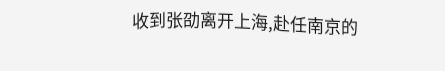收到张劭离开上海,赴任南京的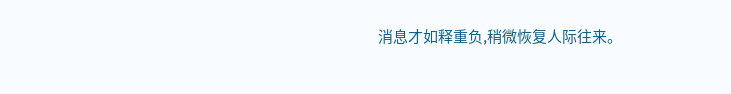消息才如释重负,稍微恢复人际往来。